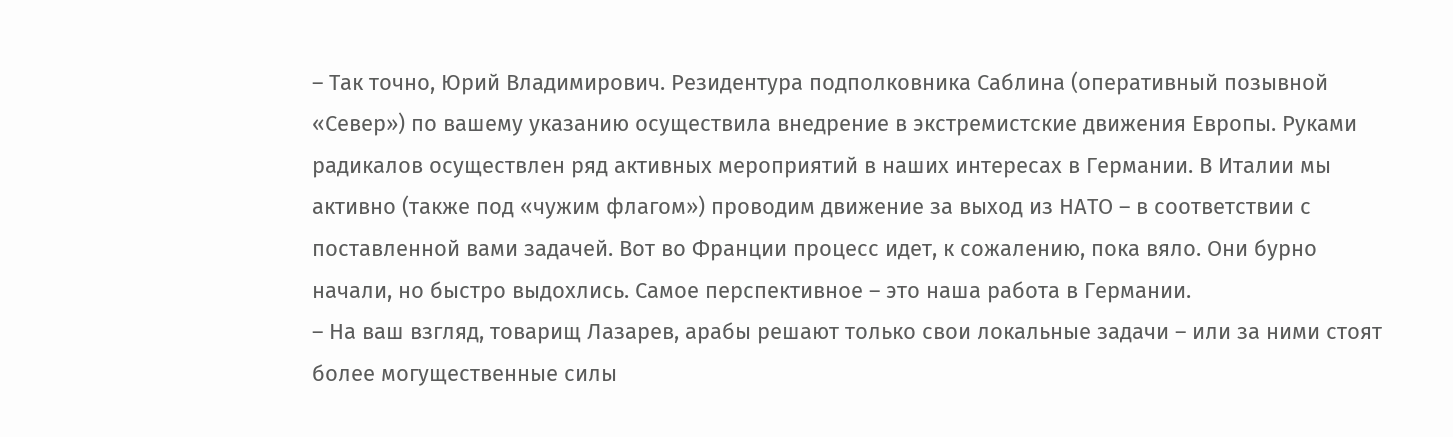– Так точно, Юрий Владимирович. Резидентура подполковника Саблина (оперативный позывной «Север») по вашему указанию осуществила внедрение в экстремистские движения Европы. Руками радикалов осуществлен ряд активных мероприятий в наших интересах в Германии. В Италии мы активно (также под «чужим флагом») проводим движение за выход из НАТО – в соответствии с поставленной вами задачей. Вот во Франции процесс идет, к сожалению, пока вяло. Они бурно начали, но быстро выдохлись. Самое перспективное – это наша работа в Германии.
– На ваш взгляд, товарищ Лазарев, арабы решают только свои локальные задачи – или за ними стоят более могущественные силы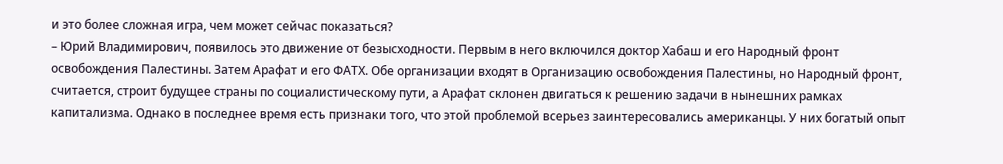и это более сложная игра, чем может сейчас показаться?
– Юрий Владимирович, появилось это движение от безысходности. Первым в него включился доктор Хабаш и его Народный фронт освобождения Палестины. Затем Арафат и его ФАТХ. Обе организации входят в Организацию освобождения Палестины, но Народный фронт, считается, строит будущее страны по социалистическому пути, а Арафат склонен двигаться к решению задачи в нынешних рамках капитализма. Однако в последнее время есть признаки того, что этой проблемой всерьез заинтересовались американцы. У них богатый опыт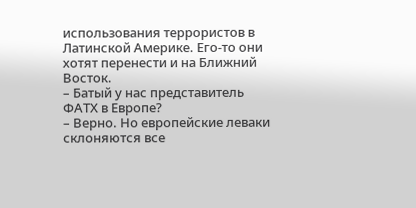использования террористов в Латинской Америке. Его-то они хотят перенести и на Ближний Восток.
– Батый у нас представитель ФАТХ в Европе?
– Верно. Но европейские леваки склоняются все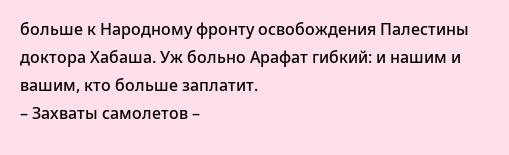больше к Народному фронту освобождения Палестины доктора Хабаша. Уж больно Арафат гибкий: и нашим и вашим, кто больше заплатит.
– Захваты самолетов –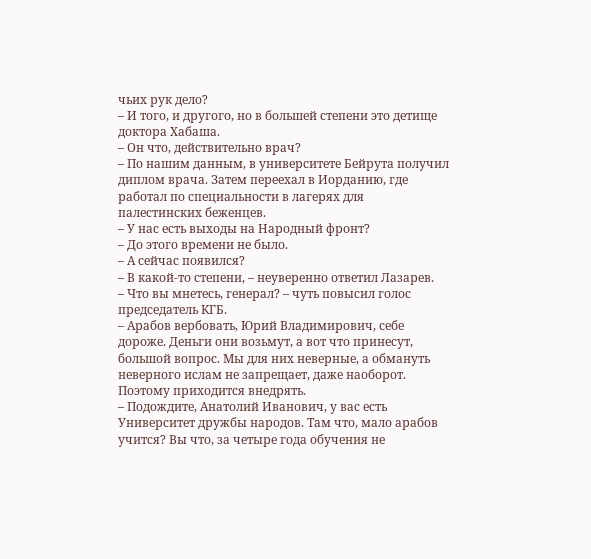чьих рук дело?
– И того, и другого, но в большей степени это детище доктора Хабаша.
– Он что, действительно врач?
– По нашим данным, в университете Бейрута получил диплом врача. Затем переехал в Иорданию, где работал по специальности в лагерях для палестинских беженцев.
– У нас есть выходы на Народный фронт?
– До этого времени не было.
– А сейчас появился?
– В какой-то степени, – неуверенно ответил Лазарев.
– Что вы мнетесь, генерал? – чуть повысил голос председатель КГБ.
– Арабов вербовать, Юрий Владимирович, себе дороже. Деньги они возьмут, а вот что принесут, большой вопрос. Мы для них неверные, а обмануть неверного ислам не запрещает, даже наоборот. Поэтому приходится внедрять.
– Подождите, Анатолий Иванович, у вас есть Университет дружбы народов. Там что, мало арабов учится? Вы что, за четыре года обучения не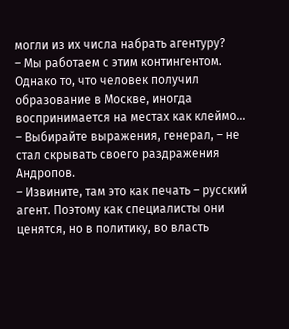могли из их числа набрать агентуру?
– Мы работаем с этим контингентом. Однако то, что человек получил образование в Москве, иногда воспринимается на местах как клеймо…
– Выбирайте выражения, генерал, – не стал скрывать своего раздражения Андропов.
– Извините, там это как печать – русский агент. Поэтому как специалисты они ценятся, но в политику, во власть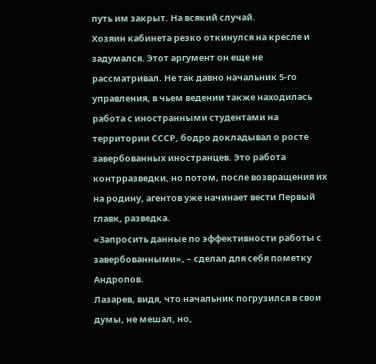путь им закрыт. На всякий случай.
Хозяин кабинета резко откинулся на кресле и задумался. Этот аргумент он еще не рассматривал. Не так давно начальник 5-го управления, в чьем ведении также находилась работа с иностранными студентами на территории СССР, бодро докладывал о росте завербованных иностранцев. Это работа контрразведки, но потом, после возвращения их на родину, агентов уже начинает вести Первый главк, разведка.
«Запросить данные по эффективности работы с завербованными», – сделал для себя пометку Андропов.
Лазарев, видя, что начальник погрузился в свои думы, не мешал, но,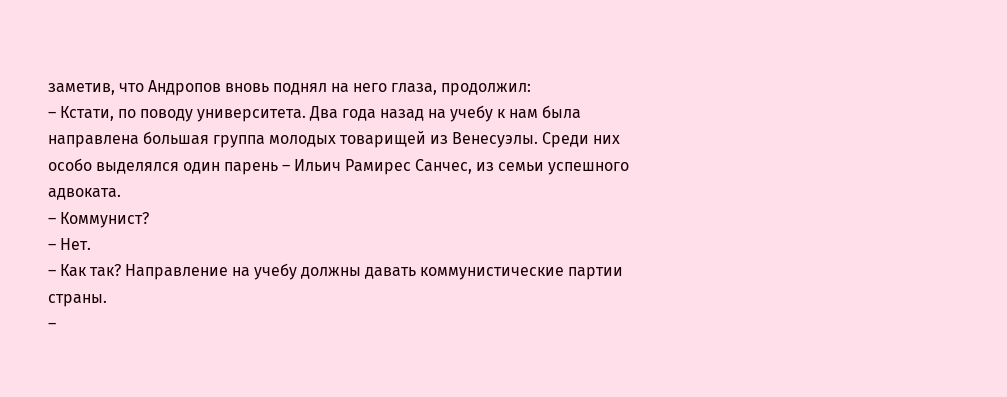заметив, что Андропов вновь поднял на него глаза, продолжил:
– Кстати, по поводу университета. Два года назад на учебу к нам была направлена большая группа молодых товарищей из Венесуэлы. Среди них особо выделялся один парень – Ильич Рамирес Санчес, из семьи успешного адвоката.
– Коммунист?
– Нет.
– Как так? Направление на учебу должны давать коммунистические партии страны.
–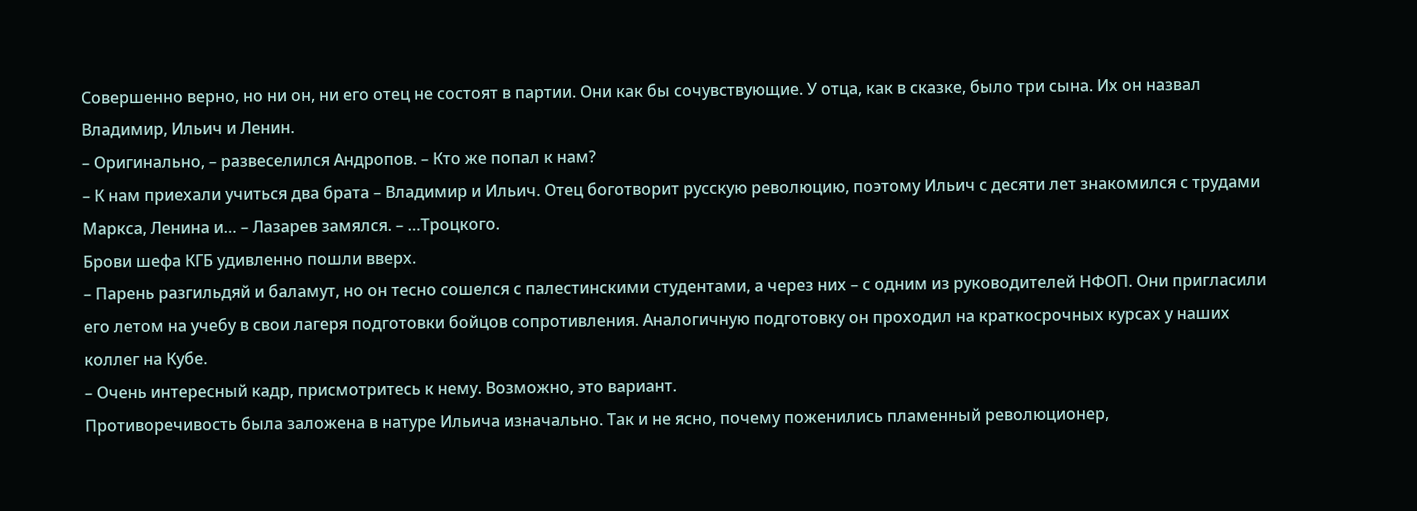Совершенно верно, но ни он, ни его отец не состоят в партии. Они как бы сочувствующие. У отца, как в сказке, было три сына. Их он назвал Владимир, Ильич и Ленин.
– Оригинально, – развеселился Андропов. – Кто же попал к нам?
– К нам приехали учиться два брата – Владимир и Ильич. Отец боготворит русскую революцию, поэтому Ильич с десяти лет знакомился с трудами Маркса, Ленина и… – Лазарев замялся. – …Троцкого.
Брови шефа КГБ удивленно пошли вверх.
– Парень разгильдяй и баламут, но он тесно сошелся с палестинскими студентами, а через них – с одним из руководителей НФОП. Они пригласили его летом на учебу в свои лагеря подготовки бойцов сопротивления. Аналогичную подготовку он проходил на краткосрочных курсах у наших коллег на Кубе.
– Очень интересный кадр, присмотритесь к нему. Возможно, это вариант.
Противоречивость была заложена в натуре Ильича изначально. Так и не ясно, почему поженились пламенный революционер,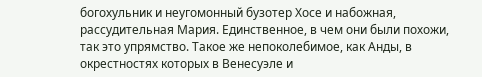богохульник и неугомонный бузотер Хосе и набожная, рассудительная Мария. Единственное, в чем они были похожи, так это упрямство. Такое же непоколебимое, как Анды, в окрестностях которых в Венесуэле и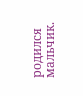родился мальчик.